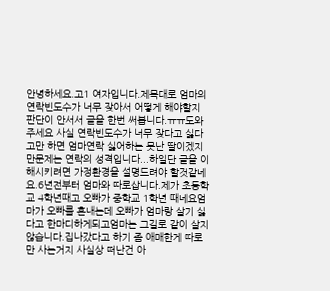안녕하세요.고1 여자입니다.제목대로 엄마의 연락빈도수가 너무 잦아서 어떻게 해야할지 판단이 안서서 글을 한번 써봅니다.ㅠㅠ도와주세요 사실 연락빈도수가 너무 잦다고 싫다고만 하면 엄마연락 싫어하는 못난 딸이겠지만문제는 연락의 성격입니다...하일단 글을 이해시키려면 가정환경을 설명드려야 할것같네요.6년전부터 엄마와 따로삽니다.제가 초등학교 4학년때고 오빠가 중학교 1학년 때네요엄마가 오빠를 혼내는데 오빠가 엄마랑 살기 싫다고 한마디하게되고엄마는 그길로 같이 살지 않습니다.집나갔다고 하기 좀 애매한게 따로만 사는거지 사실상 떠난건 아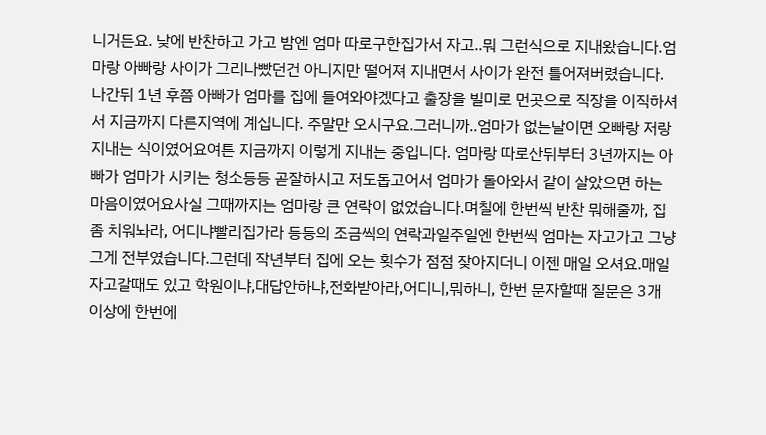니거든요. 낮에 반찬하고 가고 밤엔 엄마 따로구한집가서 자고..뭐 그런식으로 지내왔습니다.엄마랑 아빠랑 사이가 그리나빴던건 아니지만 떨어져 지내면서 사이가 완전 틀어져버렸습니다. 나간뒤 1년 후쯤 아빠가 엄마를 집에 들여와야겠다고 출장을 빌미로 먼곳으로 직장을 이직하셔서 지금까지 다른지역에 계십니다. 주말만 오시구요.그러니까..엄마가 없는날이면 오빠랑 저랑 지내는 식이였어요여튼 지금까지 이렇게 지내는 중입니다. 엄마랑 따로산뒤부터 3년까지는 아빠가 엄마가 시키는 청소등등 곧잘하시고 저도돕고어서 엄마가 돌아와서 같이 살았으면 하는 마음이였어요사실 그때까지는 엄마랑 큰 연락이 없었습니다.며칠에 한번씩 반찬 뭐해줄까, 집좀 치워놔라, 어디냐빨리집가라 등등의 조금씩의 연락과일주일엔 한번씩 엄마는 자고가고 그냥 그게 전부였습니다.그런데 작년부터 집에 오는 횟수가 점점 잦아지더니 이젠 매일 오셔요.매일자고갈때도 있고 학원이냐,대답안하냐,전화받아라,어디니,뭐하니, 한번 문자할때 질문은 3개 이상에 한번에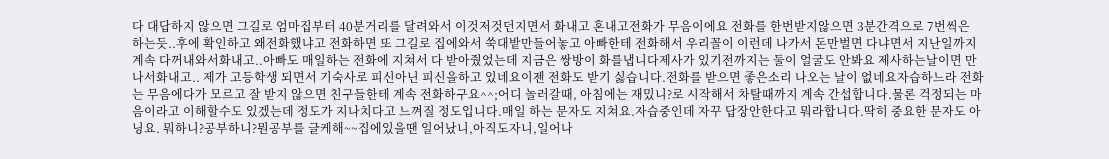다 대답하지 않으면 그길로 엄마집부터 40분거리를 달려와서 이것저것던지면서 화내고 혼내고전화가 무음이에요 전화를 한번받지않으면 3분간격으로 7번씩은 하는듯..후에 확인하고 왜전화했냐고 전화하면 또 그길로 집에와서 쑥대밭만들어놓고 아빠한테 전화해서 우리꼴이 이런데 나가서 돈만벌면 다냐면서 지난일까지 계속 다꺼내와서화내고..아빠도 매일하는 전화에 지쳐서 다 받아줬었는데 지금은 쌍방이 화를냅니다제사가 있기전까지는 둘이 얼굴도 안봐요 제사하는날이면 만나서화내고.. 제가 고등학생 되면서 기숙사로 피신아닌 피신을하고 있네요이젠 전화도 받기 싫습니다.전화를 받으면 좋은소리 나오는 날이 없네요자습하느라 전화는 무음에다가 모르고 잘 받지 않으면 친구들한테 계속 전화하구요^^;어디 놀러갈때, 아침에는 재밌니?로 시작해서 차탈때까지 계속 간섭합니다.물론 걱정되는 마음이라고 이해할수도 있겠는데 정도가 지나치다고 느껴질 정도입니다.매일 하는 문자도 지쳐요.자습중인데 자꾸 답장안한다고 뭐라합니다.딱히 중요한 문자도 아닝요. 뭐하니?공부하니?뭔공부를 글케해~~집에있을땐 일어났니,아직도자니,일어나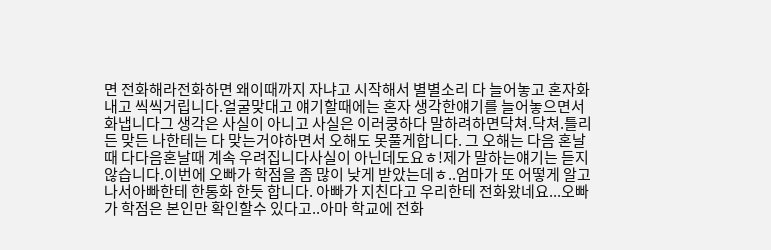면 전화해라전화하면 왜이때까지 자냐고 시작해서 별별소리 다 늘어놓고 혼자화내고 씩씩거립니다.얼굴맞대고 얘기할때에는 혼자 생각한얘기를 늘어놓으면서 화냅니다그 생각은 사실이 아니고 사실은 이러쿵하다 말하려하면닥쳐.닥쳐.틀리든 맞든 나한테는 다 맞는거야하면서 오해도 못풀게합니다. 그 오해는 다음 혼날때 다다음혼날때 계속 우려집니다사실이 아닌데도요ㅎ!제가 말하는얘기는 듣지않습니다.이번에 오빠가 학점을 좀 많이 낮게 받았는데ㅎ..엄마가 또 어떻게 알고나서아빠한테 한통화 한듯 합니다. 아빠가 지친다고 우리한테 전화왔네요...오빠가 학점은 본인만 확인할수 있다고..아마 학교에 전화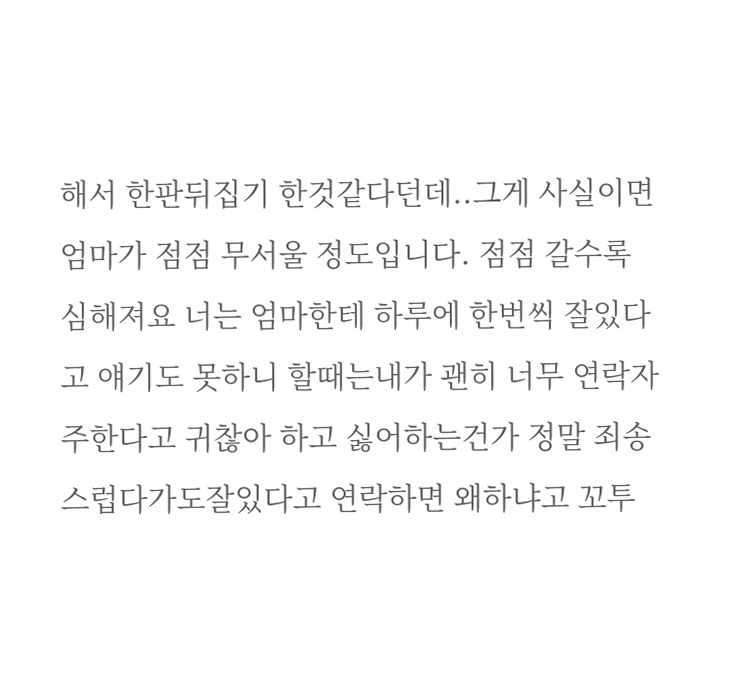해서 한판뒤집기 한것같다던데..그게 사실이면 엄마가 점점 무서울 정도입니다. 점점 갈수록 심해져요 너는 엄마한테 하루에 한번씩 잘있다고 얘기도 못하니 할때는내가 괜히 너무 연락자주한다고 귀찮아 하고 싫어하는건가 정말 죄송스럽다가도잘있다고 연락하면 왜하냐고 꼬투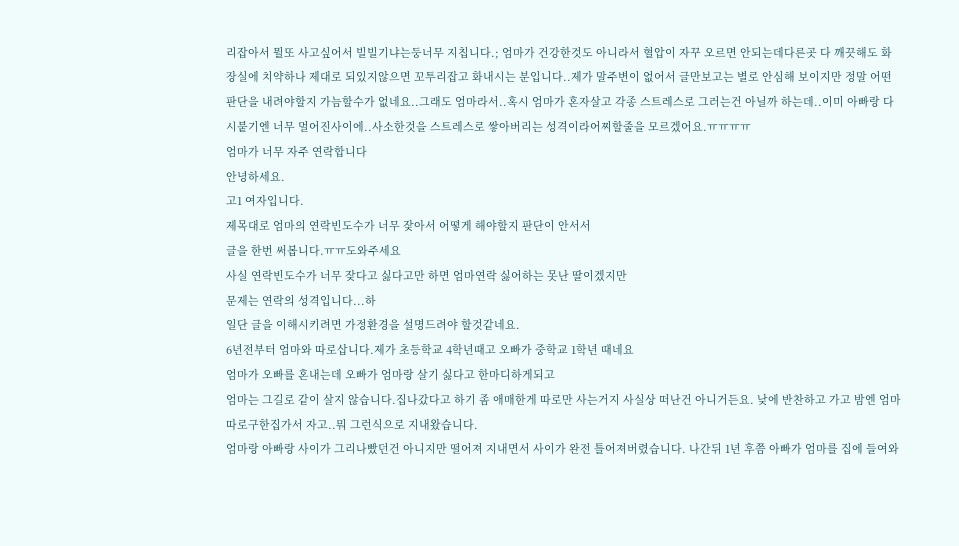리잡아서 뭘또 사고싶어서 빌빌기냐는둥너무 지칩니다.; 엄마가 건강한것도 아니라서 혈압이 자꾸 오르면 안되는데다른곳 다 깨끗해도 화장실에 치약하나 제대로 되있지않으면 꼬투리잡고 화내시는 분입니다..제가 말주변이 없어서 글만보고는 별로 안심해 보이지만 정말 어떤 판단을 내려야할지 가늠할수가 없네요..그래도 엄마라서..혹시 엄마가 혼자살고 각종 스트레스로 그러는건 아닐까 하는데..이미 아빠랑 다시붙기엔 너무 멀어진사이에..사소한것을 스트레스로 쌓아버리는 성격이라어찌할줄을 모르겠어요.ㅠㅠㅠㅠ
엄마가 너무 자주 연락합니다
안녕하세요.
고1 여자입니다.
제목대로 엄마의 연락빈도수가 너무 잦아서 어떻게 해야할지 판단이 안서서
글을 한번 써봅니다.ㅠㅠ도와주세요
사실 연락빈도수가 너무 잦다고 싫다고만 하면 엄마연락 싫어하는 못난 딸이겠지만
문제는 연락의 성격입니다...하
일단 글을 이해시키려면 가정환경을 설명드려야 할것같네요.
6년전부터 엄마와 따로삽니다.제가 초등학교 4학년때고 오빠가 중학교 1학년 때네요
엄마가 오빠를 혼내는데 오빠가 엄마랑 살기 싫다고 한마디하게되고
엄마는 그길로 같이 살지 않습니다.집나갔다고 하기 좀 애매한게 따로만 사는거지 사실상 떠난건 아니거든요. 낮에 반찬하고 가고 밤엔 엄마 따로구한집가서 자고..뭐 그런식으로 지내왔습니다.
엄마랑 아빠랑 사이가 그리나빴던건 아니지만 떨어져 지내면서 사이가 완전 틀어져버렸습니다. 나간뒤 1년 후쯤 아빠가 엄마를 집에 들여와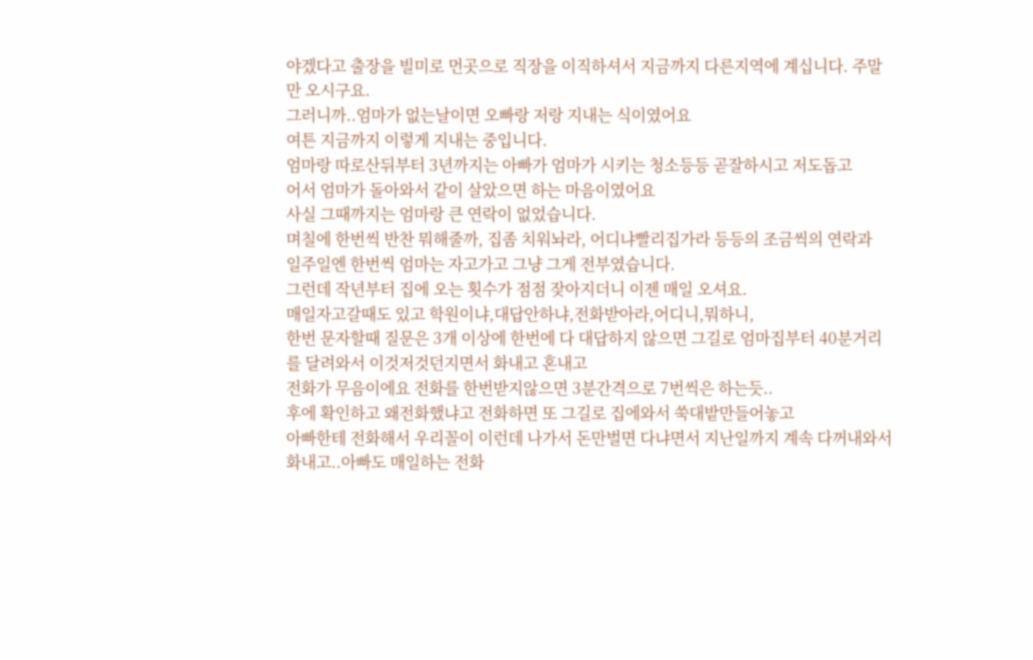야겠다고 출장을 빌미로 먼곳으로 직장을 이직하셔서 지금까지 다른지역에 계십니다. 주말만 오시구요.
그러니까..엄마가 없는날이면 오빠랑 저랑 지내는 식이였어요
여튼 지금까지 이렇게 지내는 중입니다.
엄마랑 따로산뒤부터 3년까지는 아빠가 엄마가 시키는 청소등등 곧잘하시고 저도돕고
어서 엄마가 돌아와서 같이 살았으면 하는 마음이였어요
사실 그때까지는 엄마랑 큰 연락이 없었습니다.
며칠에 한번씩 반찬 뭐해줄까, 집좀 치워놔라, 어디냐빨리집가라 등등의 조금씩의 연락과
일주일엔 한번씩 엄마는 자고가고 그냥 그게 전부였습니다.
그런데 작년부터 집에 오는 횟수가 점점 잦아지더니 이젠 매일 오셔요.
매일자고갈때도 있고 학원이냐,대답안하냐,전화받아라,어디니,뭐하니,
한번 문자할때 질문은 3개 이상에 한번에 다 대답하지 않으면 그길로 엄마집부터 40분거리를 달려와서 이것저것던지면서 화내고 혼내고
전화가 무음이에요 전화를 한번받지않으면 3분간격으로 7번씩은 하는듯..
후에 확인하고 왜전화했냐고 전화하면 또 그길로 집에와서 쑥대밭만들어놓고
아빠한테 전화해서 우리꼴이 이런데 나가서 돈만벌면 다냐면서 지난일까지 계속 다꺼내와서
화내고..아빠도 매일하는 전화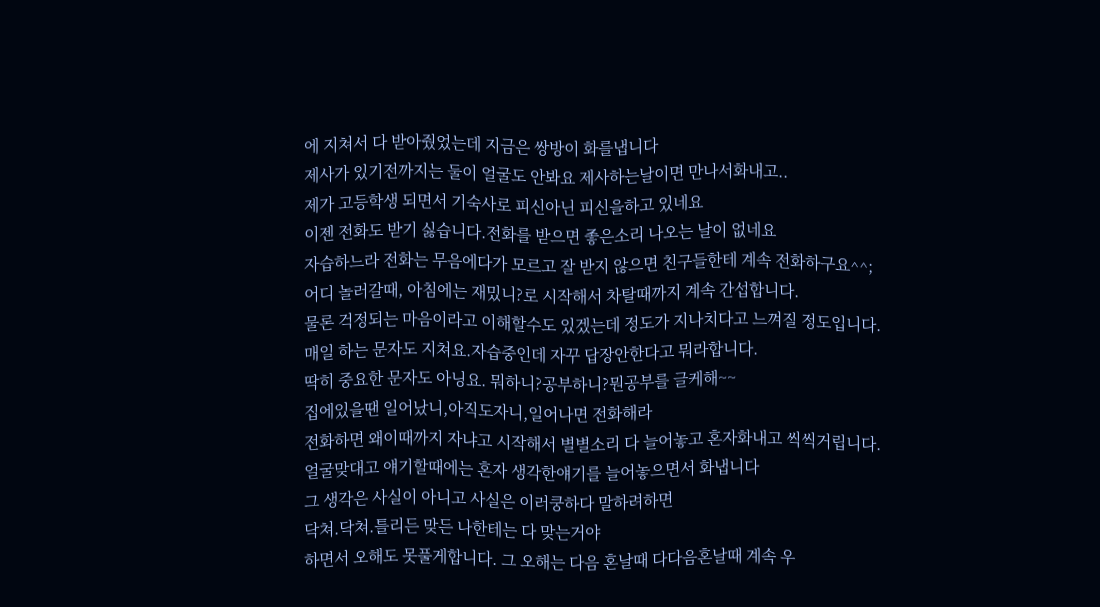에 지쳐서 다 받아줬었는데 지금은 쌍방이 화를냅니다
제사가 있기전까지는 둘이 얼굴도 안봐요 제사하는날이면 만나서화내고..
제가 고등학생 되면서 기숙사로 피신아닌 피신을하고 있네요
이젠 전화도 받기 싫습니다.전화를 받으면 좋은소리 나오는 날이 없네요
자습하느라 전화는 무음에다가 모르고 잘 받지 않으면 친구들한테 계속 전화하구요^^;
어디 놀러갈때, 아침에는 재밌니?로 시작해서 차탈때까지 계속 간섭합니다.
물론 걱정되는 마음이라고 이해할수도 있겠는데 정도가 지나치다고 느껴질 정도입니다.
매일 하는 문자도 지쳐요.자습중인데 자꾸 답장안한다고 뭐라합니다.
딱히 중요한 문자도 아닝요. 뭐하니?공부하니?뭔공부를 글케해~~
집에있을땐 일어났니,아직도자니,일어나면 전화해라
전화하면 왜이때까지 자냐고 시작해서 별별소리 다 늘어놓고 혼자화내고 씩씩거립니다.
얼굴맞대고 얘기할때에는 혼자 생각한얘기를 늘어놓으면서 화냅니다
그 생각은 사실이 아니고 사실은 이러쿵하다 말하려하면
닥쳐.닥쳐.틀리든 맞든 나한테는 다 맞는거야
하면서 오해도 못풀게합니다. 그 오해는 다음 혼날때 다다음혼날때 계속 우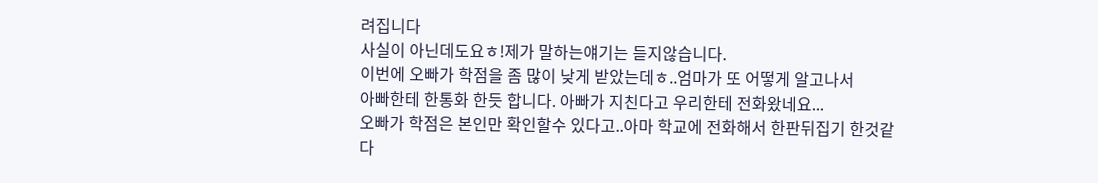려집니다
사실이 아닌데도요ㅎ!제가 말하는얘기는 듣지않습니다.
이번에 오빠가 학점을 좀 많이 낮게 받았는데ㅎ..엄마가 또 어떻게 알고나서
아빠한테 한통화 한듯 합니다. 아빠가 지친다고 우리한테 전화왔네요...
오빠가 학점은 본인만 확인할수 있다고..아마 학교에 전화해서 한판뒤집기 한것같다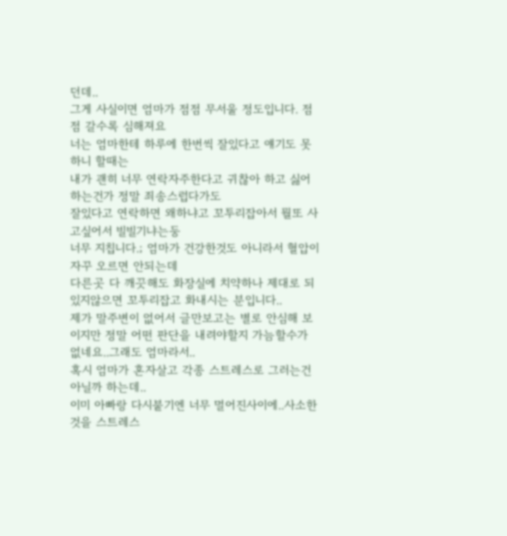던데..
그게 사실이면 엄마가 점점 무서울 정도입니다. 점점 갈수록 심해져요
너는 엄마한테 하루에 한번씩 잘있다고 얘기도 못하니 할때는
내가 괜히 너무 연락자주한다고 귀찮아 하고 싫어하는건가 정말 죄송스럽다가도
잘있다고 연락하면 왜하냐고 꼬투리잡아서 뭘또 사고싶어서 빌빌기냐는둥
너무 지칩니다.; 엄마가 건강한것도 아니라서 혈압이 자꾸 오르면 안되는데
다른곳 다 깨끗해도 화장실에 치약하나 제대로 되있지않으면 꼬투리잡고 화내시는 분입니다..
제가 말주변이 없어서 글만보고는 별로 안심해 보이지만 정말 어떤 판단을 내려야할지 가늠할수가 없네요..그래도 엄마라서..
혹시 엄마가 혼자살고 각종 스트레스로 그러는건 아닐까 하는데..
이미 아빠랑 다시붙기엔 너무 멀어진사이에..사소한것을 스트레스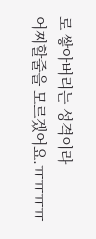로 쌓아버리는 성격이라
어찌할줄을 모르겠어요.ㅠㅠㅠㅠ